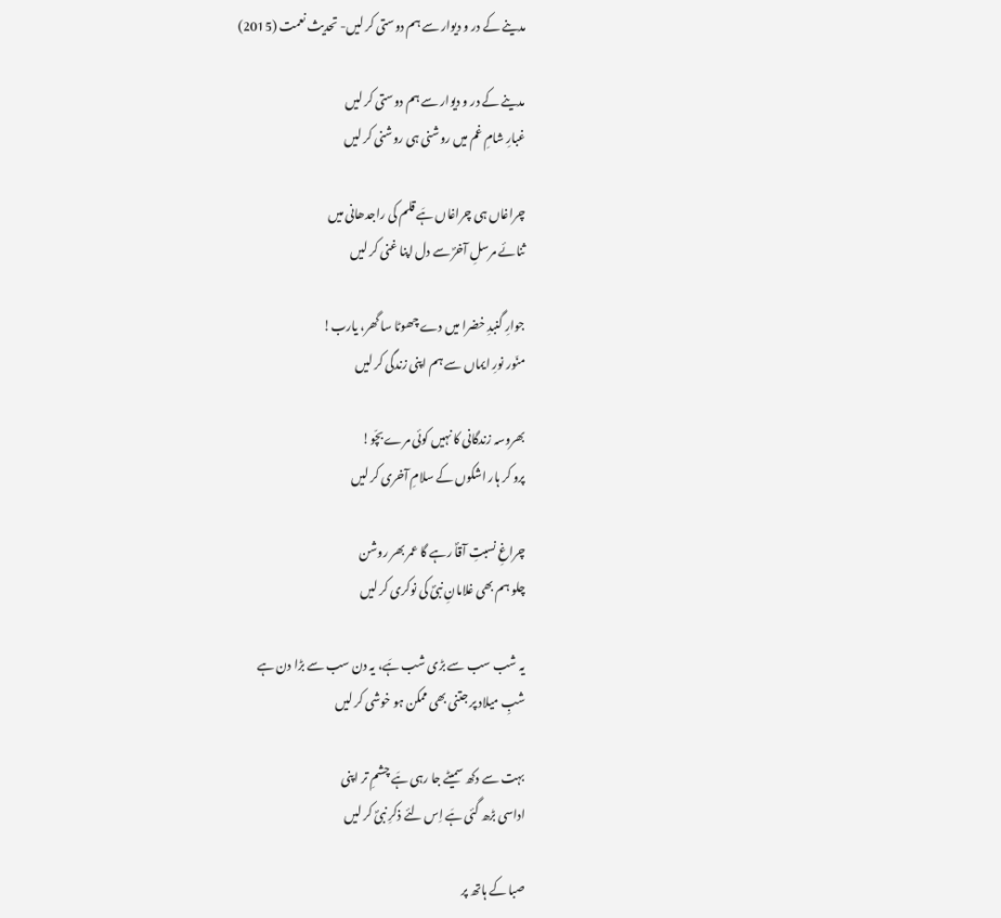مدینے کے در و دیوار سے ہم دوستی کر لیں- تحدیث نعمت (2015)

مدینے کے در و دیوار سے ہم دوستی کر لیں
غبارِ شامِ غم میں روشنی ہی روشنی کر لیں

چراغاں ہی چراغاں ہَے قلم کی راجدھانی میں
ثنائے مرسلِ آخرؐ سے دل اپنا غنی کر لیں

جوارِ گنبدِ خضرا میں دے چھوٹا سا گھر، یارب!
منّور نورِ ایماں سے ہم اپنی زندگی کر لیں

بھروسہ زندگانی کا نہیں کوئی مرے بچّو!
پرو کر ہار اشکوں کے سلامِ آخری کر لیں

چراغِ نسبتِ آقاؐ رہے گا عمر بھر روشن
چلو ہم بھی غلامانِ نبیؐ کی نوکری کر لیں

یہ شب سب سے بڑی شب ہَے، یہ دن سب سے بڑا دن ہے
شبِ میلاد پر جتنی بھی ممکن ہو خوشی کر لیں

بہت سے دکھ سمیٹے جا رہی ہَے چشمِ تر اپنی
اداسی بڑھ گئی ہَے اِس لئے ذکرِ نبیؐ کر لیں

صبا کے ہاتھ پر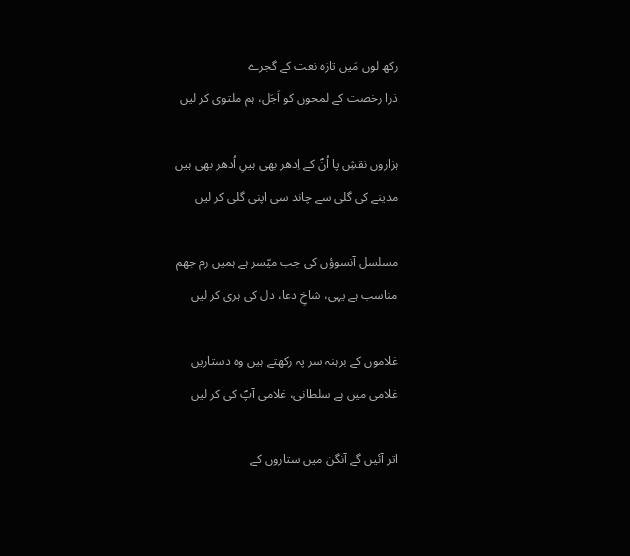رکھ لوں مَیں تازہ نعت کے گجرے
ذرا رخصت کے لمحوں کو اَجَل، ہم ملتوی کر لیں

ہزاروں نقشِ پا اُنؐ کے اِدھر بھی ہیںِ اُدھر بھی ہیں
مدینے کی گلی سے چاند سی اپنی گلی کر لیں

مسلسل آنسوؤں کی جب میّسر ہے ہمیں رم جھم
مناسب ہے یہی، شاخِ دعا، دل کی ہری کر لیں

غلاموں کے برہنہ سر پہ رکھتے ہیں وہ دستاریں
غلامی میں ہے سلطانی، غلامی آپؐ کی کر لیں

اتر آئیں گے آنگن میں ستاروں کے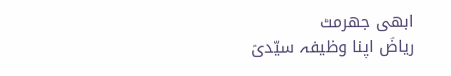ابھی جھرمٹ
ریاضؔ اپنا وظیفہ سیّدیؐ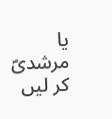یا مرشدیؐ کر لیں